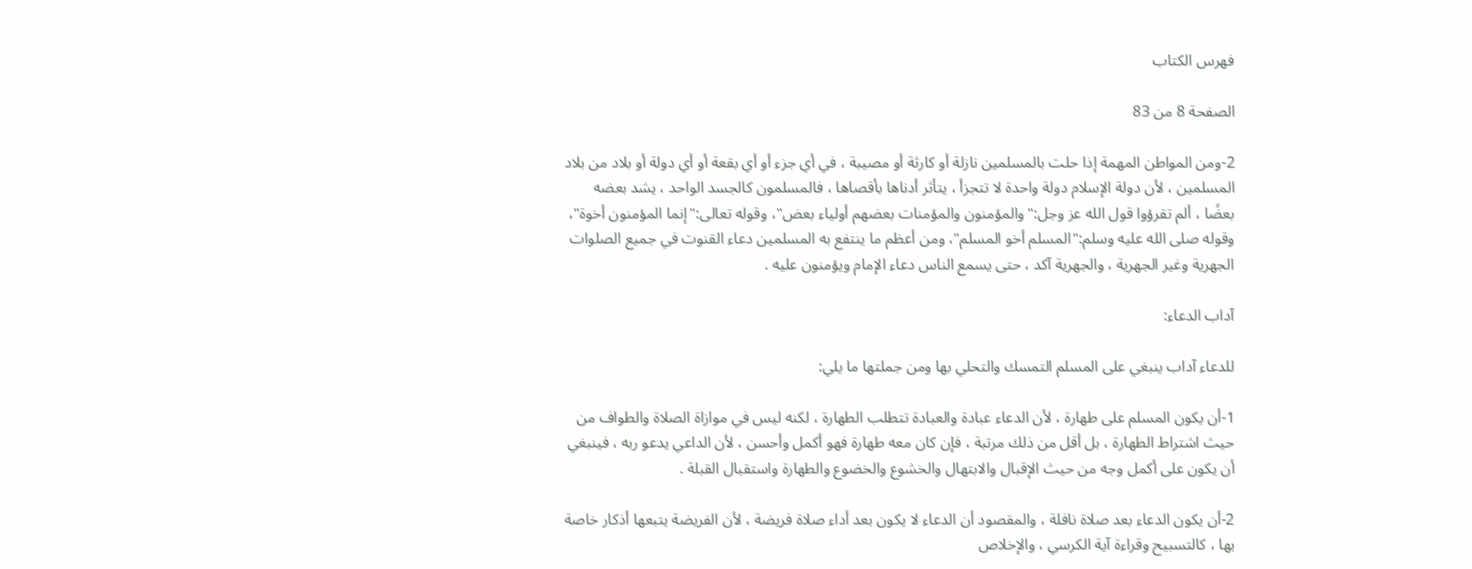فهرس الكتاب

الصفحة 8 من 83

2-ومن المواطن المهمة إذا حلت بالمسلمين نازلة أو كارثة أو مصيبة ، في أي جزء أو أي بقعة أو أي دولة أو بلاد من بلاد المسلمين ، لأن دولة الإسلام دولة واحدة لا تتجزأ ، يتأثر أدناها بأقصاها ، فالمسلمون كالجسد الواحد ، يشد بعضه بعضًا ، ألم تقرؤوا قول الله عز وجل:"والمؤمنون والمؤمنات بعضهم أولياء بعض"، وقوله تعالى:"إنما المؤمنون أخوة"، وقوله صلى الله عليه وسلم:"المسلم أخو المسلم"، ومن أعظم ما ينتفع به المسلمين دعاء القنوت في جميع الصلوات الجهرية وغير الجهرية ، والجهرية آكد ، حتى يسمع الناس دعاء الإمام ويؤمنون عليه .

آداب الدعاء:

للدعاء آداب ينبغي على المسلم التمسك والتحلي بها ومن جملتها ما يلي:

1-أن يكون المسلم على طهارة ، لأن الدعاء عبادة والعبادة تتطلب الطهارة ، لكنه ليس في موازاة الصلاة والطواف من حيث اشتراط الطهارة ، بل أقل من ذلك مرتبة ، فإن كان معه طهارة فهو أكمل وأحسن ، لأن الداعي يدعو ربه ، فينبغي أن يكون على أكمل وجه من حيث الإقبال والابتهال والخشوع والخضوع والطهارة واستقبال القبلة .

2-أن يكون الدعاء بعد صلاة نافلة ، والمقصود أن الدعاء لا يكون بعد أداء صلاة فريضة ، لأن الفريضة يتبعها أذكار خاصة بها ، كالتسبيح وقراءة آية الكرسي ، والإخلاص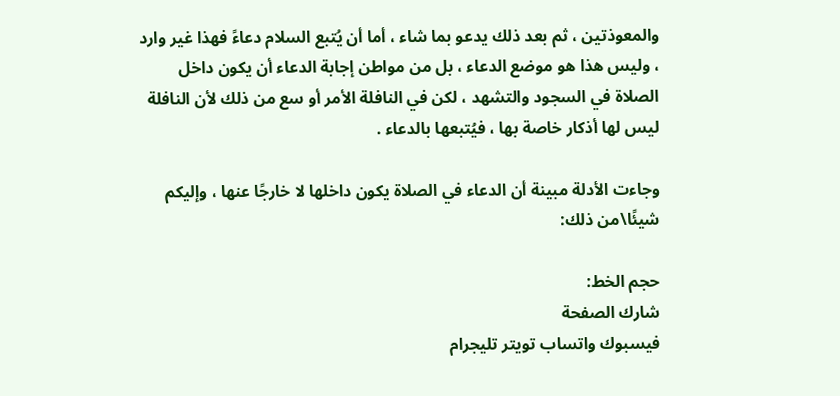والمعوذتين ، ثم بعد ذلك يدعو بما شاء ، أما أن يُتبع السلام دعاءً فهذا غير وارد ، وليس هذا هو موضع الدعاء ، بل من مواطن إجابة الدعاء أن يكون داخل الصلاة في السجود والتشهد ، لكن في النافلة الأمر أو سع من ذلك لأن النافلة ليس لها أذكار خاصة بها ، فيُتبعها بالدعاء .

وجاءت الأدلة مبينة أن الدعاء في الصلاة يكون داخلها لا خارجًا عنها ، وإليكم شيئًا\من ذلك:

حجم الخط:
شارك الصفحة
فيسبوك واتساب تويتر تليجرام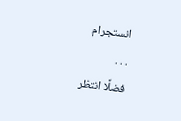انستجرام
. . .
فضلًا انتظر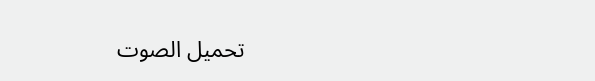تحميل الصوت